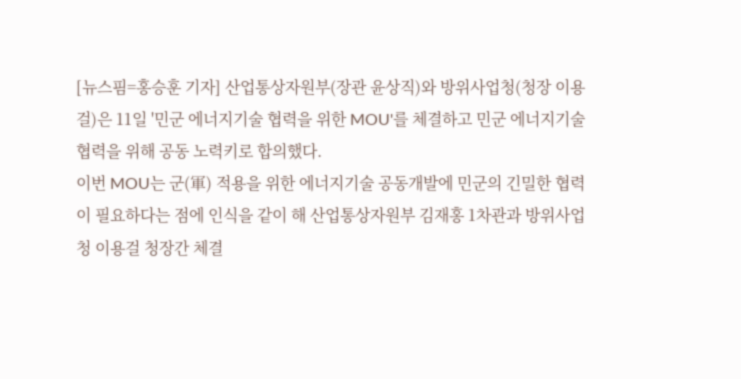[뉴스핌=홍승훈 기자] 산업통상자원부(장관 윤상직)와 방위사업청(청장 이용걸)은 11일 '민군 에너지기술 협력을 위한 MOU'를 체결하고 민군 에너지기술 협력을 위해 공동 노력키로 합의했다.
이번 MOU는 군(軍) 적용을 위한 에너지기술 공동개발에 민군의 긴밀한 협력이 필요하다는 점에 인식을 같이 해 산업통상자원부 김재홍 1차관과 방위사업청 이용걸 청장간 체결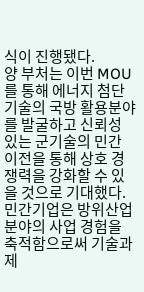식이 진행됐다.
양 부처는 이번 MOU를 통해 에너지 첨단기술의 국방 활용분야를 발굴하고 신뢰성 있는 군기술의 민간 이전을 통해 상호 경쟁력을 강화할 수 있을 것으로 기대했다.
민간기업은 방위산업분야의 사업 경험을 축적함으로써 기술과 제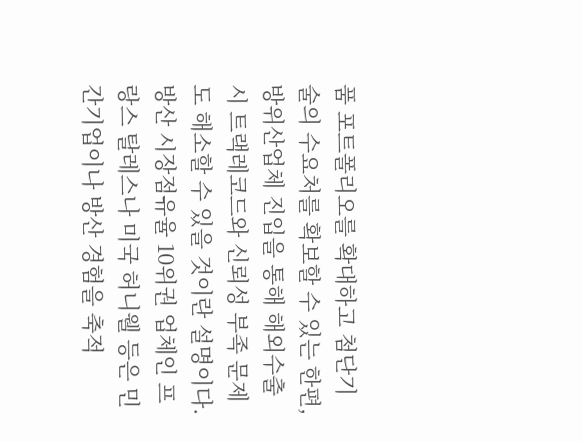품 포트폴리오를 확대하고 첨단기술의 수요처를 확보할 수 있는 한편, 방위산업체 진입을 통해 해외수출시 트랙레코드와 신뢰성 부족 문제도 해소할 수 있을 것이란 설명이다.
방산 시장점유율 10위권 업체인 프랑스 탈레스나 미국 허니웰 등은 민간기업이나 방산 경험을 축적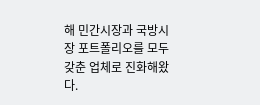해 민간시장과 국방시장 포트폴리오를 모두 갖춘 업체로 진화해왔다.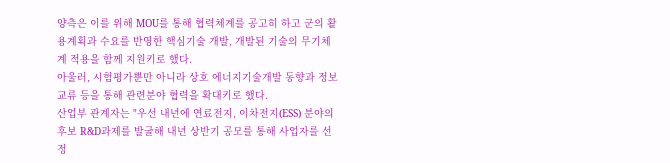양측은 이를 위해 MOU를 통해 협력체계를 공고히 하고 군의 활용계획과 수요를 반영한 핵심기술 개발, 개발된 기술의 무기체계 적용을 함께 지원키로 했다.
아울러, 시험평가뿐만 아니라 상호 에너지기술개발 동향과 정보교류 등을 통해 관련분야 협력을 확대키로 했다.
산업부 관계자는 "우선 내년에 연료전지, 이차전지(ESS) 분야의 후보 R&D과제를 발굴해 내년 상반기 공모를 통해 사업자를 선정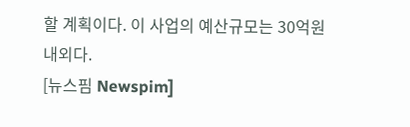할 계획이다. 이 사업의 예산규모는 30억원 내외다.
[뉴스핌 Newspim]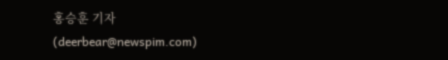홍승훈 기자 (deerbear@newspim.com)